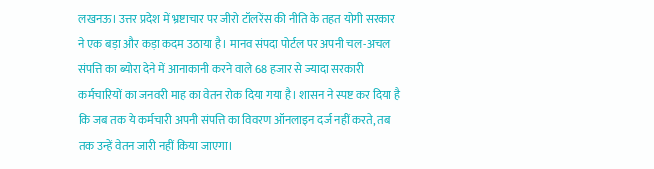लखनऊ। उत्तर प्रदेश में भ्रष्टाचार पर जीरो टॉलरेंस की नीति के तहत योगी सरकार ने एक बड़ा और कड़ा कदम उठाया है। मानव संपदा पोर्टल पर अपनी चल-अचल संपत्ति का ब्योरा देने में आनाकानी करने वाले 68 हजार से ज्यादा सरकारी कर्मचारियों का जनवरी माह का वेतन रोक दिया गया है। शासन ने स्पष्ट कर दिया है कि जब तक ये कर्मचारी अपनी संपत्ति का विवरण ऑनलाइन दर्ज नहीं करते, तब तक उन्हें वेतन जारी नहीं किया जाएगा।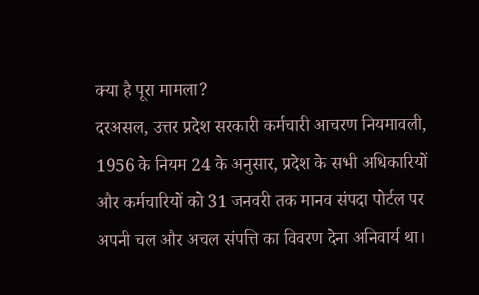क्या है पूरा मामला?
दरअसल, उत्तर प्रदेश सरकारी कर्मचारी आचरण नियमावली, 1956 के नियम 24 के अनुसार, प्रदेश के सभी अधिकारियों और कर्मचारियों को 31 जनवरी तक मानव संपदा पोर्टल पर अपनी चल और अचल संपत्ति का विवरण देना अनिवार्य था।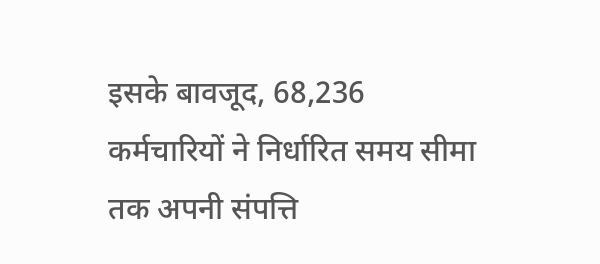इसके बावजूद, 68,236 कर्मचारियों ने निर्धारित समय सीमा तक अपनी संपत्ति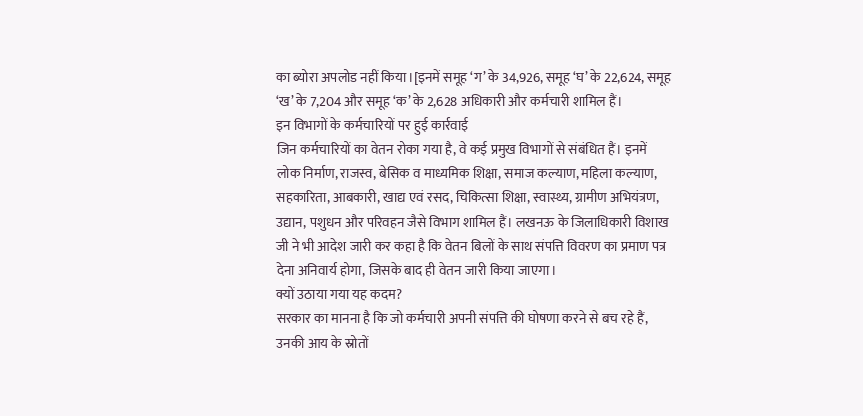का ब्योरा अपलोड नहीं किया।[इनमें समूह ‘ग’ के 34,926, समूह ‘घ’ के 22,624, समूह ‘ख’ के 7,204 और समूह ‘क’ के 2,628 अधिकारी और कर्मचारी शामिल हैं।
इन विभागों के कर्मचारियों पर हुई कार्रवाई
जिन कर्मचारियों का वेतन रोका गया है, वे कई प्रमुख विभागों से संबंधित हैं। इनमें लोक निर्माण, राजस्व, बेसिक व माध्यमिक शिक्षा, समाज कल्याण, महिला कल्याण, सहकारिता, आबकारी, खाद्य एवं रसद, चिकित्सा शिक्षा, स्वास्थ्य, ग्रामीण अभियंत्रण, उद्यान, पशुधन और परिवहन जैसे विभाग शामिल हैं। लखनऊ के जिलाधिकारी विशाख जी ने भी आदेश जारी कर कहा है कि वेतन बिलों के साथ संपत्ति विवरण का प्रमाण पत्र देना अनिवार्य होगा, जिसके बाद ही वेतन जारी किया जाएगा।
क्यों उठाया गया यह कदम?
सरकार का मानना है कि जो कर्मचारी अपनी संपत्ति की घोषणा करने से बच रहे हैं, उनकी आय के स्रोतों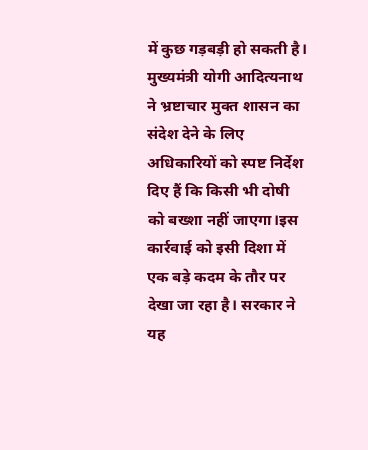में कुछ गड़बड़ी हो सकती है। मुख्यमंत्री योगी आदित्यनाथ ने भ्रष्टाचार मुक्त शासन का संदेश देने के लिए अधिकारियों को स्पष्ट निर्देश दिए हैं कि किसी भी दोषी को बख्शा नहीं जाएगा।इस कार्रवाई को इसी दिशा में एक बड़े कदम के तौर पर देखा जा रहा है। सरकार ने यह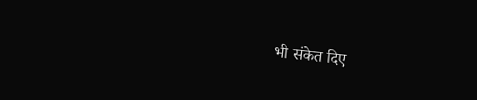भी संकेत दिए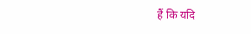हैं कि यदि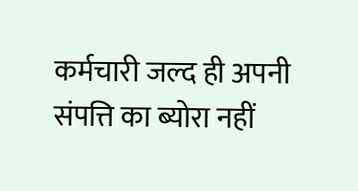कर्मचारी जल्द ही अपनी संपत्ति का ब्योरा नहीं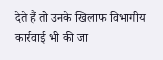देते हैं तो उनके खिलाफ विभागीय कार्रवाई भी की जा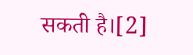सकती है।[2]